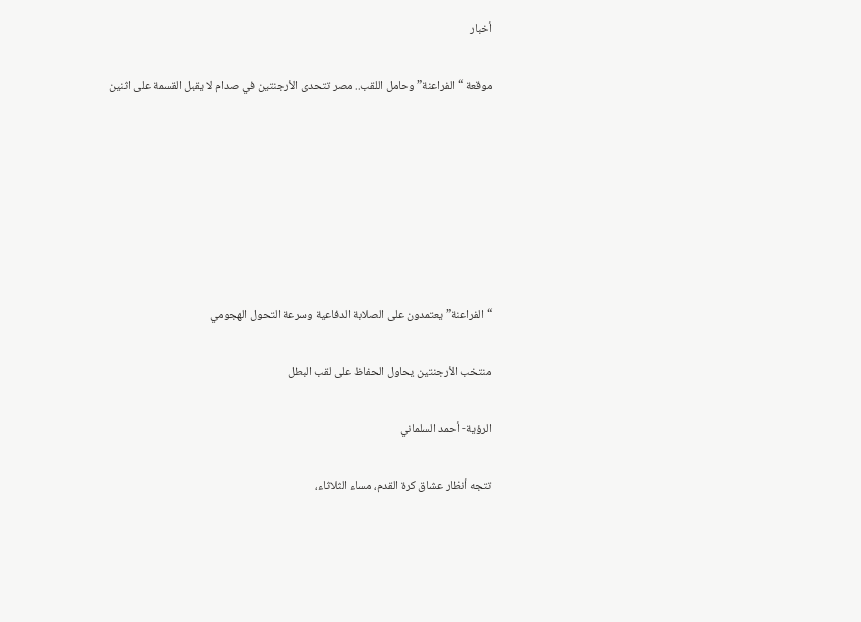أخبار

موقعة “الفراعنة” وحامل اللقب.. مصر تتحدى الأرجنتين في صدام لا يقبل القسمة على اثنين







“الفراعنة” يعتمدون على الصلابة الدفاعية وسرعة التحول الهجومي

منتخب الأرجنتين يحاول الحفاظ على لقب البطل

الرؤية- أحمد السلماني

تتجه أنظار عشاق كرة القدم، مساء الثلاثاء،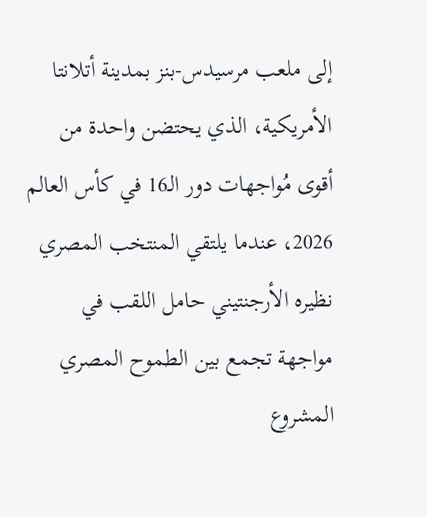إلى ملعب مرسيدس-بنز بمدينة أتلانتا الأمريكية، الذي يحتضن واحدة من أقوى مُواجهات دور الـ16 في كأس العالم 2026، عندما يلتقي المنتخب المصري نظيره الأرجنتيني حامل اللقب في مواجهة تجمع بين الطموح المصري المشروع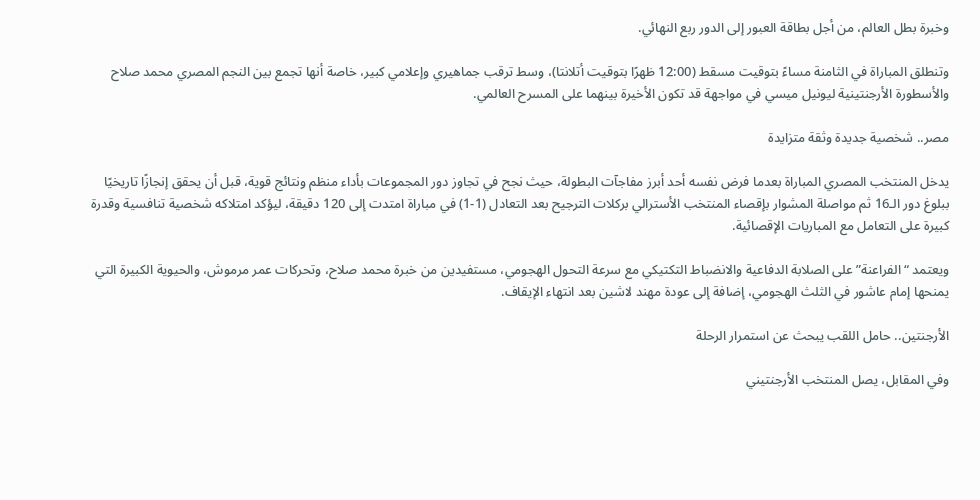وخبرة بطل العالم، من أجل بطاقة العبور إلى الدور ربع النهائي.

وتنطلق المباراة في الثامنة مساءً بتوقيت مسقط (12:00 ظهرًا بتوقيت أتلانتا)، وسط ترقب جماهيري وإعلامي كبير، خاصة أنها تجمع بين النجم المصري محمد صلاح والأسطورة الأرجنتينية ليونيل ميسي في مواجهة قد تكون الأخيرة بينهما على المسرح العالمي.

مصر.. شخصية جديدة وثقة متزايدة

يدخل المنتخب المصري المباراة بعدما فرض نفسه أحد أبرز مفاجآت البطولة، حيث نجح في تجاوز دور المجموعات بأداء منظم ونتائج قوية، قبل أن يحقق إنجازًا تاريخيًا ببلوغ دور الـ16 ثم مواصلة المشوار بإقصاء المنتخب الأسترالي بركلات الترجيح بعد التعادل (1-1) في مباراة امتدت إلى 120 دقيقة، ليؤكد امتلاكه شخصية تنافسية وقدرة كبيرة على التعامل مع المباريات الإقصائية.

ويعتمد “الفراعنة” على الصلابة الدفاعية والانضباط التكتيكي مع سرعة التحول الهجومي، مستفيدين من خبرة محمد صلاح، وتحركات عمر مرموش، والحيوية الكبيرة التي يمنحها إمام عاشور في الثلث الهجومي، إضافة إلى عودة مهند لاشين بعد انتهاء الإيقاف.

الأرجنتين.. حامل اللقب يبحث عن استمرار الرحلة

وفي المقابل، يصل المنتخب الأرجنتيني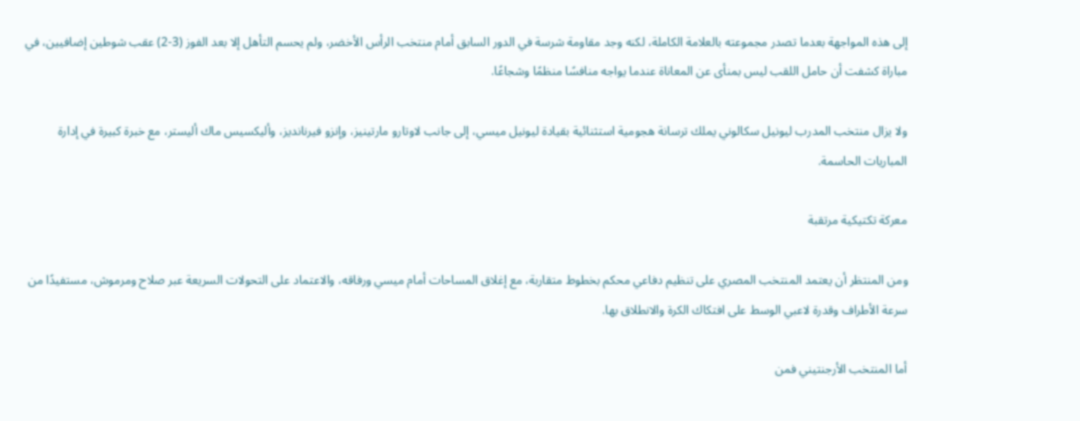إلى هذه المواجهة بعدما تصدر مجموعته بالعلامة الكاملة، لكنه وجد مقاومة شرسة في الدور السابق أمام منتخب الرأس الأخضر، ولم يحسم التأهل إلا بعد الفوز (3-2) عقب شوطين إضافيين، في مباراة كشفت أن حامل اللقب ليس بمنأى عن المعاناة عندما يواجه منافسًا منظمًا وشجاعًا.

ولا يزال منتخب المدرب ليونيل سكالوني يملك ترسانة هجومية استثنائية بقيادة ليونيل ميسي، إلى جانب لاوتارو مارتينيز، وإنزو فيرنانديز، وأليكسيس ماك أليستر، مع خبرة كبيرة في إدارة المباريات الحاسمة.

معركة تكتيكية مرتقبة

ومن المنتظر أن يعتمد المنتخب المصري على تنظيم دفاعي محكم بخطوط متقاربة، مع إغلاق المساحات أمام ميسي ورفاقه، والاعتماد على التحولات السريعة عبر صلاح ومرموش، مستفيدًا من سرعة الأطراف وقدرة لاعبي الوسط على افتكاك الكرة والانطلاق بها.

أما المنتخب الأرجنتيني فمن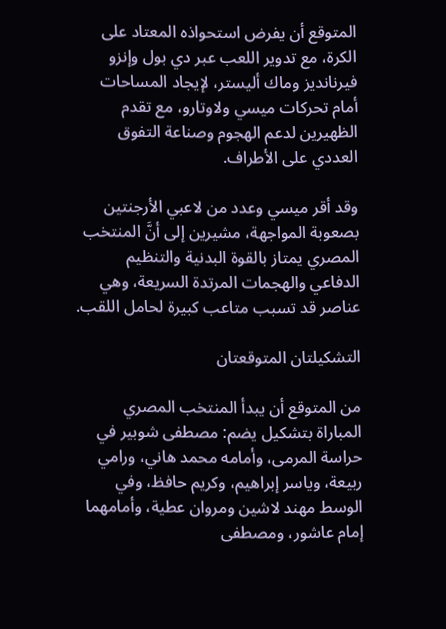المتوقع أن يفرض استحواذه المعتاد على الكرة، مع تدوير اللعب عبر دي بول وإنزو فيرنانديز وماك أليستر، لإيجاد المساحات أمام تحركات ميسي ولاوتارو، مع تقدم الظهيرين لدعم الهجوم وصناعة التفوق العددي على الأطراف.

وقد أقر ميسي وعدد من لاعبي الأرجنتين بصعوبة المواجهة، مشيرين إلى أنَّ المنتخب المصري يمتاز بالقوة البدنية والتنظيم الدفاعي والهجمات المرتدة السريعة، وهي عناصر قد تسبب متاعب كبيرة لحامل اللقب.

التشكيلتان المتوقعتان

من المتوقع أن يبدأ المنتخب المصري المباراة بتشكيل يضم: مصطفى شوبير في حراسة المرمى، وأمامه محمد هاني، ورامي ربيعة، وياسر إبراهيم، وكريم حافظ، وفي الوسط مهند لاشين ومروان عطية، وأمامهما إمام عاشور، ومصطفى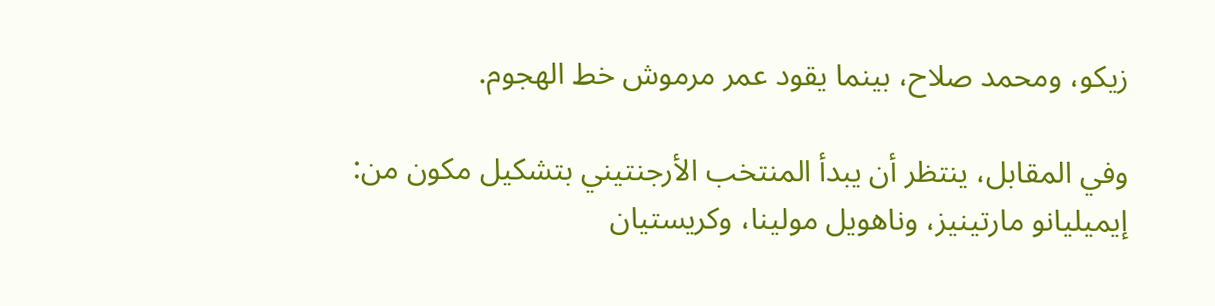زيكو، ومحمد صلاح، بينما يقود عمر مرموش خط الهجوم.

وفي المقابل، ينتظر أن يبدأ المنتخب الأرجنتيني بتشكيل مكون من: إيميليانو مارتينيز، وناهويل مولينا، وكريستيان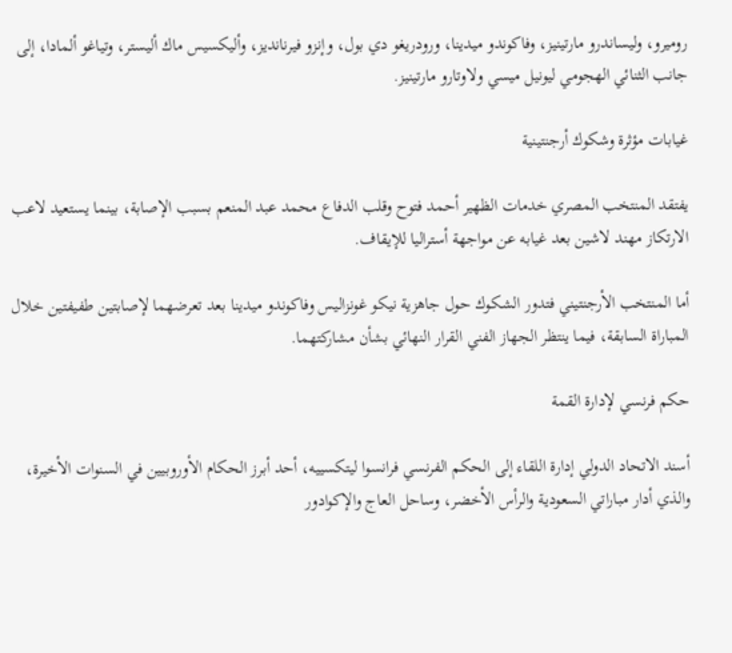روميرو، وليساندرو مارتينيز، وفاكوندو ميدينا، ورودريغو دي بول، وإنزو فيرنانديز، وأليكسيس ماك أليستر، وتياغو ألمادا، إلى جانب الثنائي الهجومي ليونيل ميسي ولاوتارو مارتينيز.

غيابات مؤثرة وشكوك أرجنتينية

يفتقد المنتخب المصري خدمات الظهير أحمد فتوح وقلب الدفاع محمد عبد المنعم بسبب الإصابة، بينما يستعيد لاعب الارتكاز مهند لاشين بعد غيابه عن مواجهة أستراليا للإيقاف.

أما المنتخب الأرجنتيني فتدور الشكوك حول جاهزية نيكو غونزاليس وفاكوندو ميدينا بعد تعرضهما لإصابتين طفيفتين خلال المباراة السابقة، فيما ينتظر الجهاز الفني القرار النهائي بشأن مشاركتهما.

حكم فرنسي لإدارة القمة

أسند الاتحاد الدولي إدارة اللقاء إلى الحكم الفرنسي فرانسوا ليتكسييه، أحد أبرز الحكام الأوروبيين في السنوات الأخيرة، والذي أدار مباراتي السعودية والرأس الأخضر، وساحل العاج والإكوادور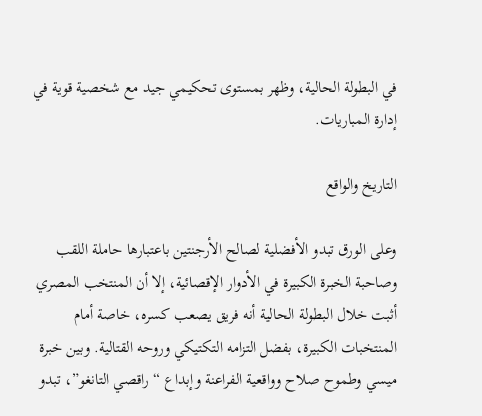في البطولة الحالية، وظهر بمستوى تحكيمي جيد مع شخصية قوية في إدارة المباريات.

التاريخ والواقع

وعلى الورق تبدو الأفضلية لصالح الأرجنتين باعتبارها حاملة اللقب وصاحبة الخبرة الكبيرة في الأدوار الإقصائية، إلا أن المنتخب المصري أثبت خلال البطولة الحالية أنه فريق يصعب كسره، خاصة أمام المنتخبات الكبيرة، بفضل التزامه التكتيكي وروحه القتالية. وبين خبرة ميسي وطموح صلاح وواقعية الفراعنة وإبداع “راقصي التانغو”، تبدو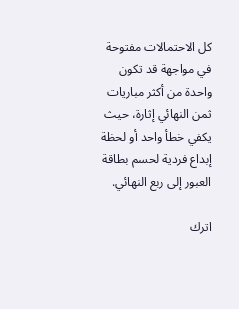كل الاحتمالات مفتوحة في مواجهة قد تكون واحدة من أكثر مباريات ثمن النهائي إثارة، حيث يكفي خطأ واحد أو لحظة إبداع فردية لحسم بطاقة العبور إلى ربع النهائي.

اترك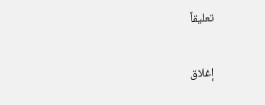تعليقاً

إغلاق